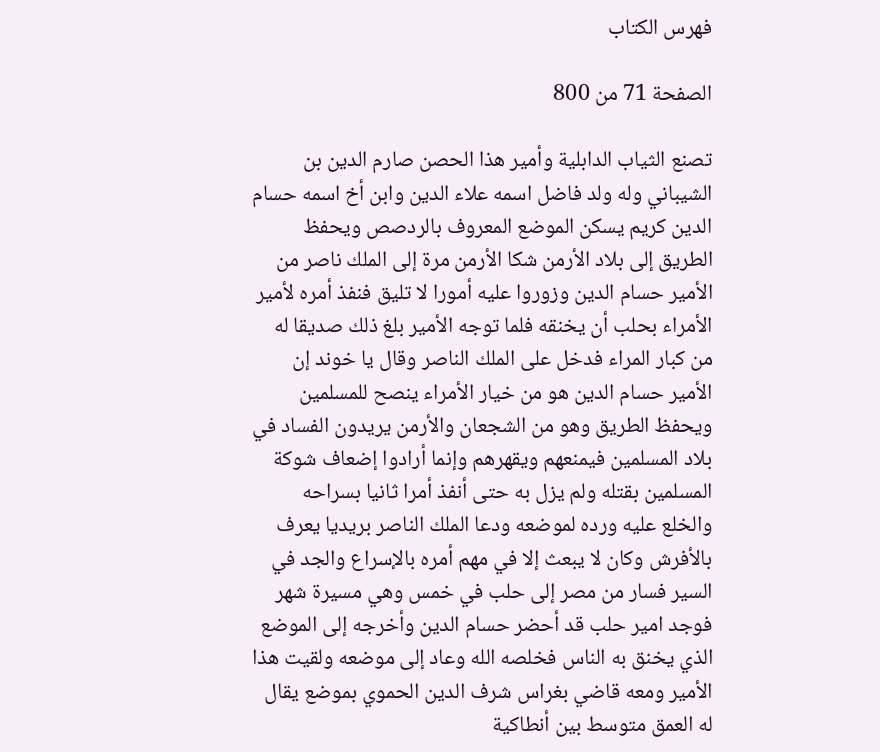فهرس الكتاب

الصفحة 71 من 800

تصنع الثياب الدابلية وأمير هذا الحصن صارم الدين بن الشيباني وله ولد فاضل اسمه علاء الدين وابن أخ اسمه حسام الدين كريم يسكن الموضع المعروف بالردصص ويحفظ الطريق إلى بلاد الأرمن شكا الأرمن مرة إلى الملك ناصر من الأمير حسام الدين وزوروا عليه أمورا لا تليق فنفذ أمره لأمير الأمراء بحلب أن يخنقه فلما توجه الأمير بلغ ذلك صديقا له من كبار المراء فدخل على الملك الناصر وقال يا خوند إن الأمير حسام الدين هو من خيار الأمراء ينصح للمسلمين ويحفظ الطريق وهو من الشجعان والأرمن يريدون الفساد في بلاد المسلمين فيمنعهم ويقهرهم وإنما أرادوا إضعاف شوكة المسلمين بقتله ولم يزل به حتى أنفذ أمرا ثانيا بسراحه والخلع عليه ورده لموضعه ودعا الملك الناصر بريديا يعرف بالأفرش وكان لا يبعث إلا في مهم أمره بالإسراع والجد في السير فسار من مصر إلى حلب في خمس وهي مسيرة شهر فوجد امير حلب قد أحضر حسام الدين وأخرجه إلى الموضع الذي يخنق به الناس فخلصه الله وعاد إلى موضعه ولقيت هذا الأمير ومعه قاضي بغراس شرف الدين الحموي بموضع يقال له العمق متوسط بين أنطاكية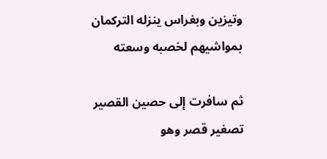وتيزين وبغراس ينزله التركمان بمواشيهم لخصبه وسعته

ثم سافرت إلى حصين القصير تصغير قصر وهو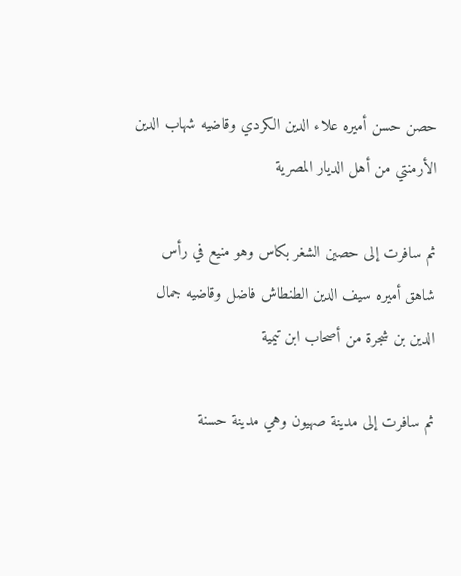حصن حسن أميره علاء الدين الكردي وقاضيه شهاب الدين الأرمنتي من أهل الديار المصرية

ثم سافرت إلى حصين الشغر بكاس وهو منيع في رأس شاهق أميره سيف الدين الطنطاش فاضل وقاضيه جمال الدين بن شجرة من أصحاب ابن تيمية

ثم سافرت إلى مدينة صهيون وهي مدينة حسنة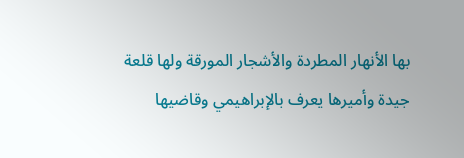بها الأنهار المطردة والأشجار المورقة ولها قلعة جيدة وأميرها يعرف بالإبراهيمي وقاضيها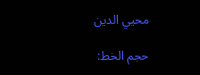محيي الدين

حجم الخط: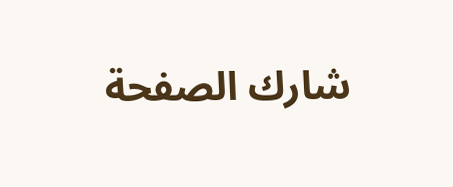شارك الصفحة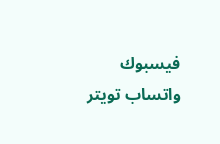فيسبوك واتساب تويتر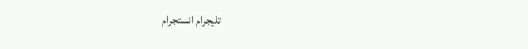تليجرام انستجرام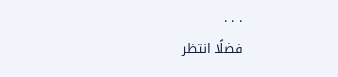. . .
فضلًا انتظر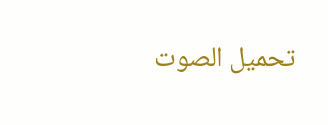تحميل الصوت